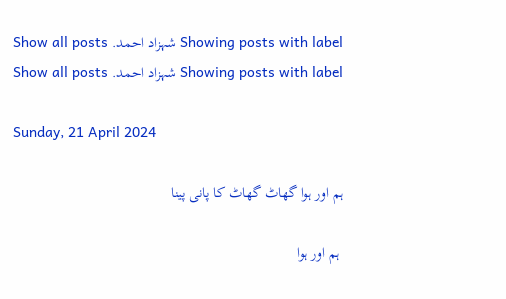Showing posts with label شہزاد احمد. Show all posts
Showing posts with label شہزاد احمد. Show all posts

Sunday, 21 April 2024

ہم اور ہوا گھاٹ گھاٹ کا پانی پینا

 ہم اور ہوا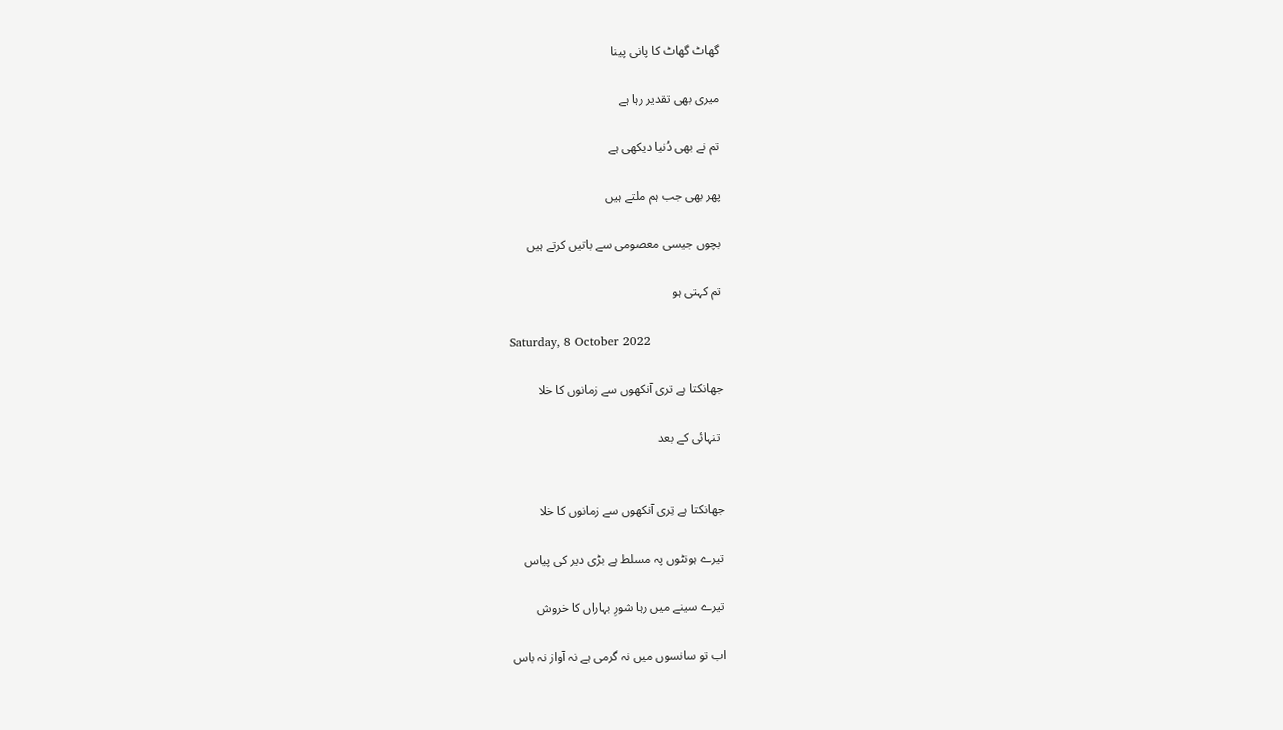گھاٹ گھاٹ کا پانی پینا

میری بھی تقدیر رہا ہے

تم نے بھی دُنیا دیکھی ہے

پھر بھی جب ہم ملتے ہیں

بچوں جیسی معصومی سے باتیں کرتے ہیں

تم کہتی ہو

Saturday, 8 October 2022

جھانکتا ہے تری آنکھوں سے زمانوں کا خلا

 تنہائی کے بعد


جھانکتا ہے تِری آنکھوں سے زمانوں کا خلا

تیرے ہونٹوں پہ مسلط ہے بڑی دیر کی پیاس

تیرے سینے میں رہا شورِ بہاراں کا خروش

اب تو سانسوں میں نہ گرمی ہے نہ آواز نہ باس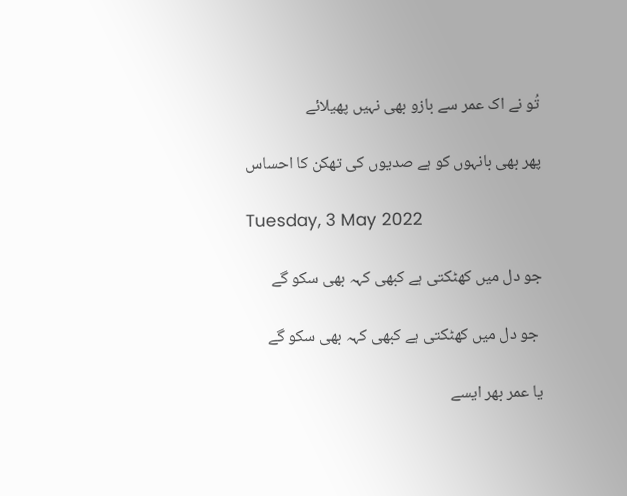تُو نے اک عمر سے بازو بھی نہیں پھیلائے

پھر بھی بانہوں کو ہے صدیوں کی تھکن کا احساس

Tuesday, 3 May 2022

جو دل میں کھٹکتی ہے کبھی کہہ بھی سکو گے

 جو دل میں کھٹکتی ہے کبھی کہہ بھی سکو گے

یا عمر بھر ایسے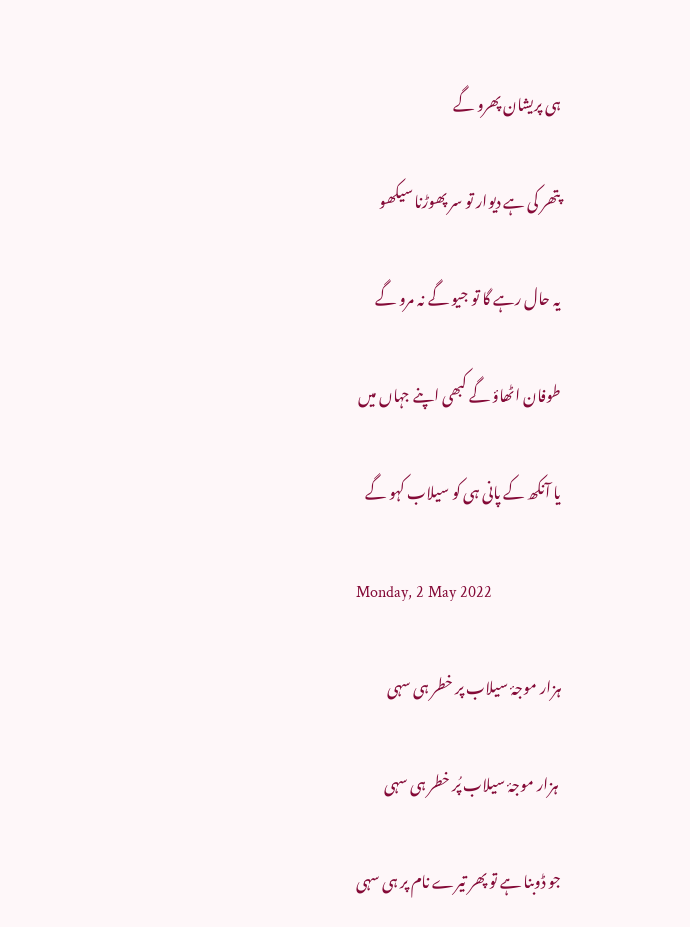ہی پریشان پھرو گے

پتھر کی ہے دیوار تو سر پھوڑنا سیکھو

یہ حال رہے گا تو جیو گے نہ مرو گے

طوفان اٹھاؤ گے کبھی اپنے جہاں میں

یا آنکھ کے پانی ہی کو سیلاب کہو گے

Monday, 2 May 2022

ہزار موجۂ سیلاب پر خطر ہی سہی

 ہزار موجۂ سیلاب پُر خطر ہی سہی

جو ڈوبنا ہے تو پھر تیرے نام پر ہی سہی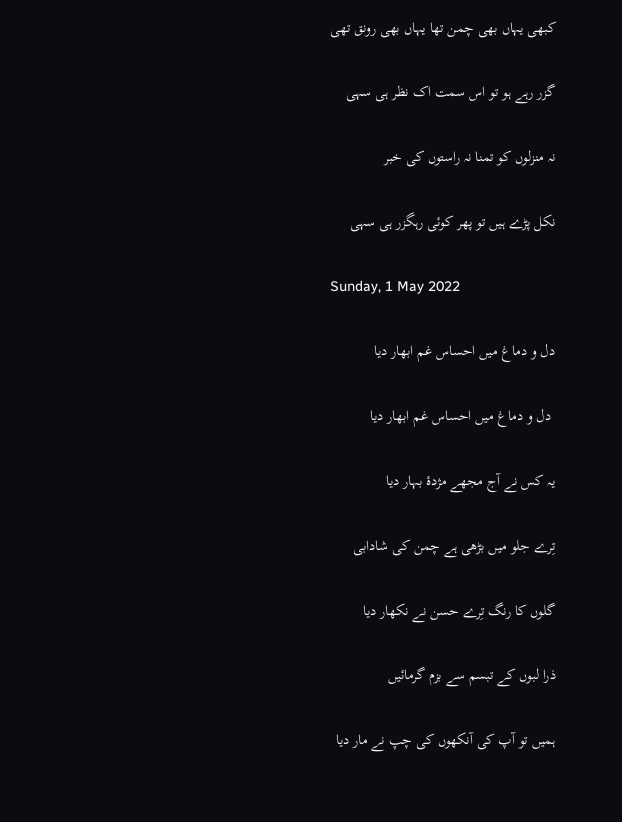کبھی یہاں بھی چمن تھا یہاں بھی رونق تھی

گزر رہے ہو تو اس سمت اک نظر ہی سہی

نہ منزلوں کو تمنا نہ راستوں کی خبر

نکل پڑے ہیں تو پھر کوئی رہگزر ہی سہی

Sunday, 1 May 2022

دل و دماغ میں احساس غم ابھار دیا

 دل و دماغ میں احساس غم ابھار دیا

یہ کس نے آج مجھے مژدۂ بہار دیا

تِرے جلو میں بڑھی ہے چمن کی شادابی

گلوں کا رنگ تِرے حسن نے نکھار دیا

ذرا لبوں کے تبسم سے بزم گرمائیں

ہمیں تو آپ کی آنکھوں کی چپ نے مار دیا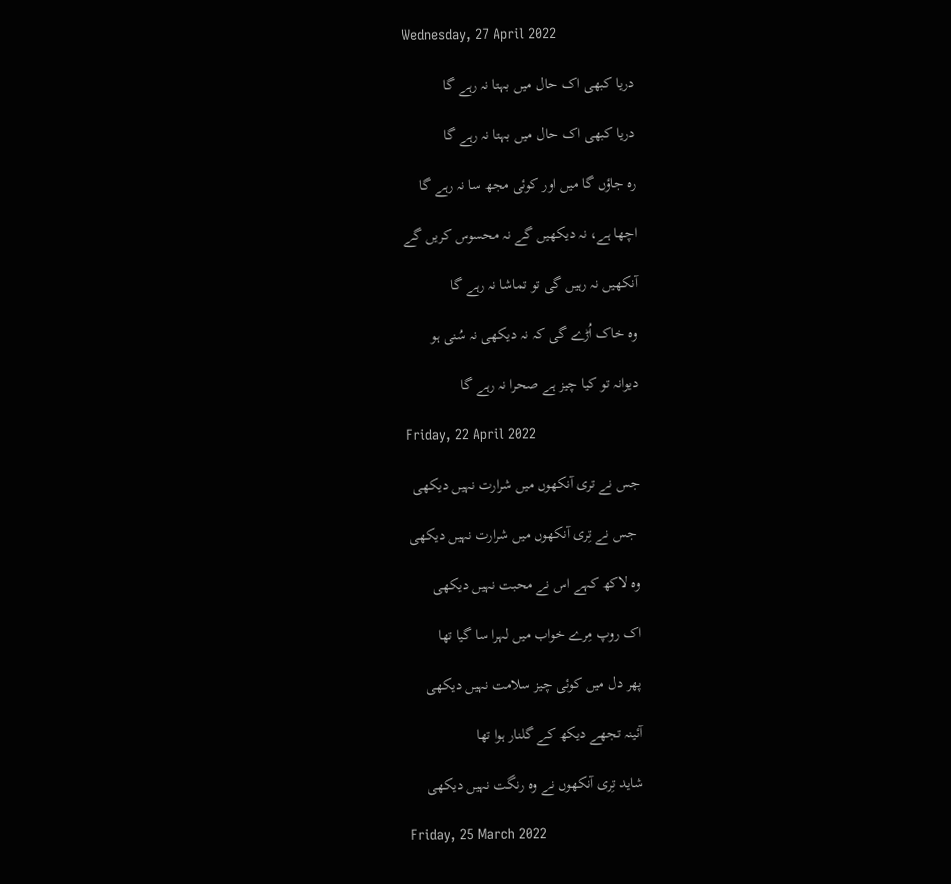Wednesday, 27 April 2022

دریا کبھی اک حال میں بہتا نہ رہے گا

دریا کبھی اک حال میں بہتا نہ رہے گا

رہ جاؤں گا میں اور کوئی مجھ سا نہ رہے گا

اچھا ہے، نہ دیکھیں گے نہ محسوس کریں گے

آنکھیں نہ رہیں گی تو تماشا نہ رہے گا

وہ خاک اُڑے گی کہ نہ دیکھی نہ سُنی ہو

دیوانہ تو کیا چیز ہے صحرا نہ رہے گا

Friday, 22 April 2022

جس نے تری آنکھوں میں شرارت نہیں دیکھی

 جس نے تِری آنکھوں میں شرارت نہیں دیکھی

وہ لاکھ کہے اس نے محبت نہیں دیکھی

اک روپ مِرے خواب میں لہرا سا گیا تھا

پھر دل میں کوئی چیز سلامت نہیں دیکھی

آئینہ تجھے دیکھ کے گلنار ہوا تھا

شاید تِری آنکھوں نے وہ رنگت نہیں دیکھی

Friday, 25 March 2022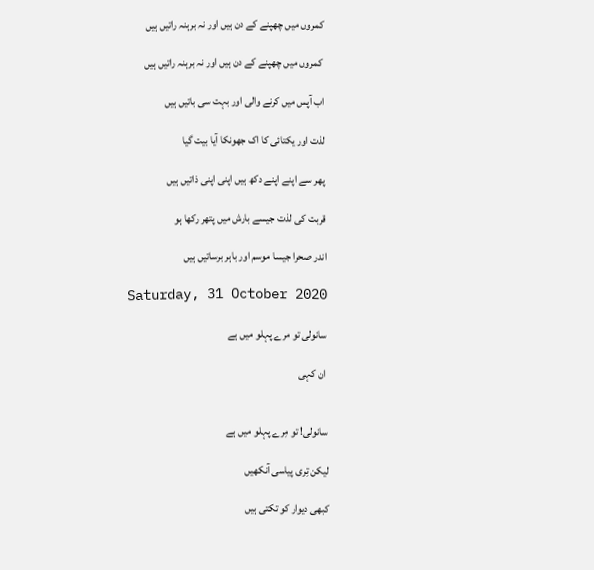کمروں میں چھپنے کے دن ہیں اور نہ برہنہ راتیں ہیں

 کمروں میں چھپنے کے دن ہیں اور نہ برہنہ راتیں ہیں

اب آپس میں کرنے والی اور بہت سی باتیں ہیں

لذت اور یکتائی کا اک جھونکا آیا بیت گیا

پھر سے اپنے اپنے دکھ ہیں اپنی اپنی ذاتیں ہیں

قربت کی لذت جیسے بارش میں پتھر رکھا ہو

اندر صحرا جیسا موسم اور باہر برساتیں ہیں

Saturday, 31 October 2020

سانولی تو مرے پہلو میں ہے

 ان کہی


سانولی! تو مِرے پہلو میں ہے

لیکن تِری پیاسی آنکھیں

کبھی دیوار کو تکتی ہیں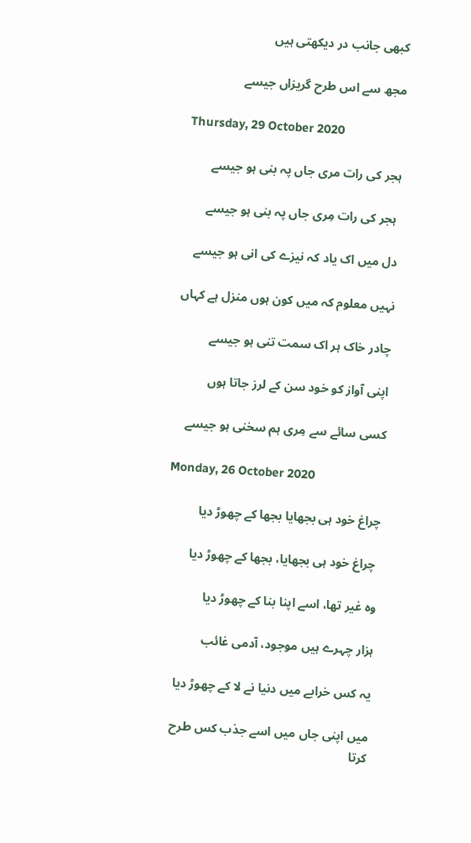کبھی جانب در دیکھتی ہیں

مجھ سے اس طرح گریزاں جیسے

Thursday, 29 October 2020

ہجر کی رات مری جاں پہ بنی ہو جیسے

 ہجر کی رات مِری جاں پہ بنی ہو جیسے

دل میں اک یاد کہ نیزے کی انی ہو جیسے

نہیں معلوم کہ میں کون ہوں منزل ہے کہاں

چادر خاک ہر اک سمت تنی ہو جیسے

اپنی آواز کو خود سن کے لرز جاتا ہوں

کسی سائے سے مِری ہم سخنی ہو جیسے

Monday, 26 October 2020

چراغ خود ہی بجھایا بجھا کے چھوڑ دیا

 چراغ خود ہی بجھایا، بجھا کے چھوڑ دیا

وہ غیر تھا، اسے اپنا بنا کے چھوڑ دیا

ہزار چہرے ہیں موجود، آدمی غائب

یہ کس خرابے میں دنیا نے لا کے چھوڑ دیا

میں اپنی جاں میں اسے جذب کس طرح کرتا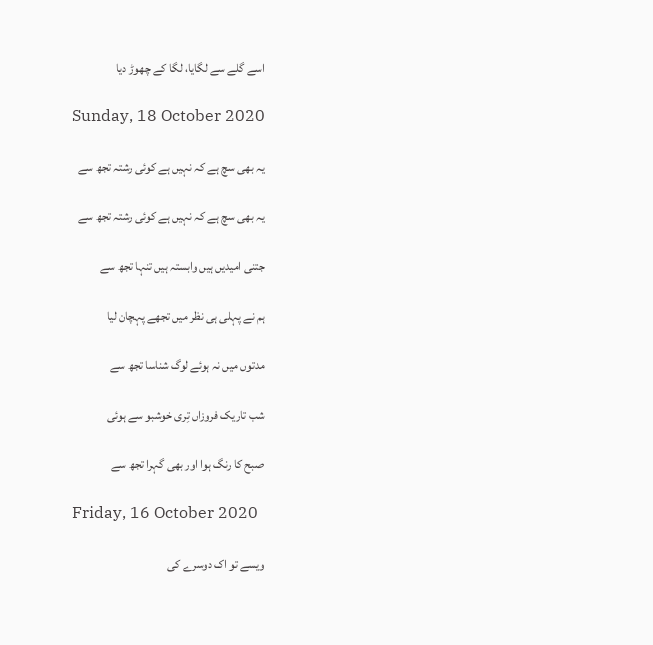اسے گلے سے لگایا، لگا کے چھوڑ دیا

Sunday, 18 October 2020

یہ بھی سچ ہے کہ نہیں ہے کوئی رشتہ تجھ سے

یہ بھی سچ ہے کہ نہیں ہے کوئی رشتہ تجھ سے

جتنی امیدیں ہیں وابستہ ہیں تنہا تجھ سے

ہم نے پہلی ہی نظر میں تجھے پہچان لیا

مدتوں میں نہ ہوئے لوگ شناسا تجھ سے

شب تاریک فروزاں تِری خوشبو سے ہوئی

صبح کا رنگ ہوا اور بھی گہرا تجھ سے

Friday, 16 October 2020

ویسے تو اک دوسرے کی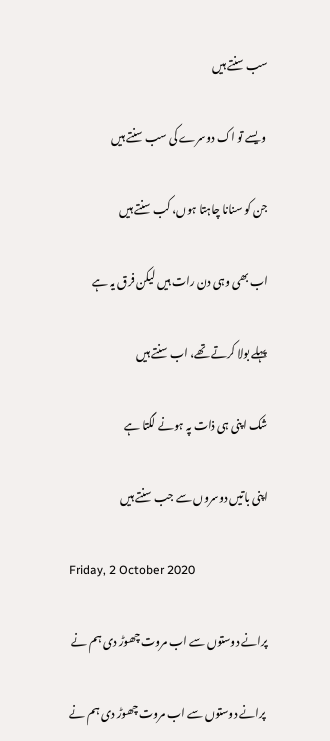سب سنتے ہیں

 ویسے تو اک دوسرے کی سب سنتے ہیں

جن کو سنانا چاہتا ہوں، کب سنتے ہیں

اب بھی وہی دن رات ہیں لیکن فرق یہ ہے

پہلے بولا کرتے تھے، اب سنتے ہیں

شک اپنی ہی ذات پہ ہونے لگتا ہے

اپنی باتیں دوسروں سے جب سنتے ہیں

Friday, 2 October 2020

پرانے دوستوں سے اب مروت چھوڑ دی ہم نے

 پرانے دوستوں سے اب مروت چھوڑ دی ہم نے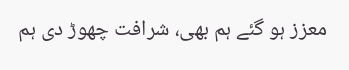معزز ہو گئے ہم بھی، شرافت چھوڑ دی ہم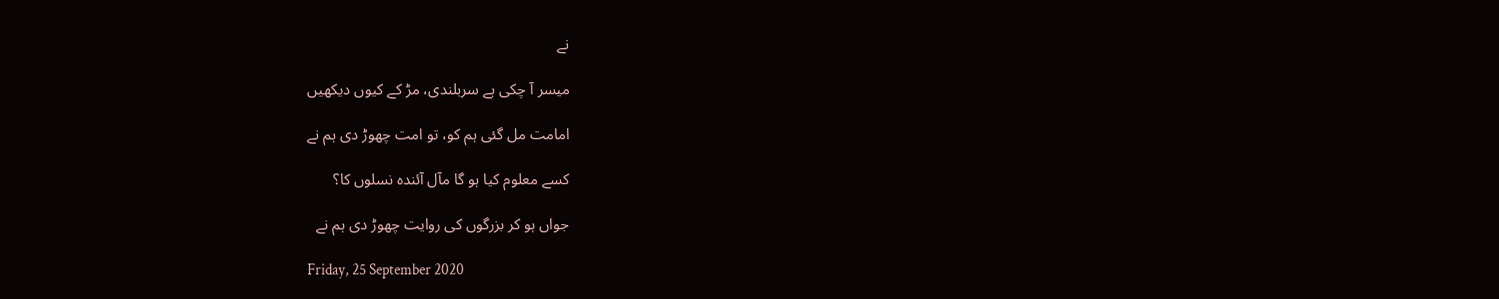نے

میسر آ چکی ہے سربلندی، مڑ کے کیوں دیکھیں

امامت مل گئی ہم کو، تو امت چھوڑ دی ہم نے

کسے معلوم کیا ہو گا مآل آئندہ نسلوں کا؟

جواں ہو کر بزرگوں کی روایت چھوڑ دی ہم نے

Friday, 25 September 2020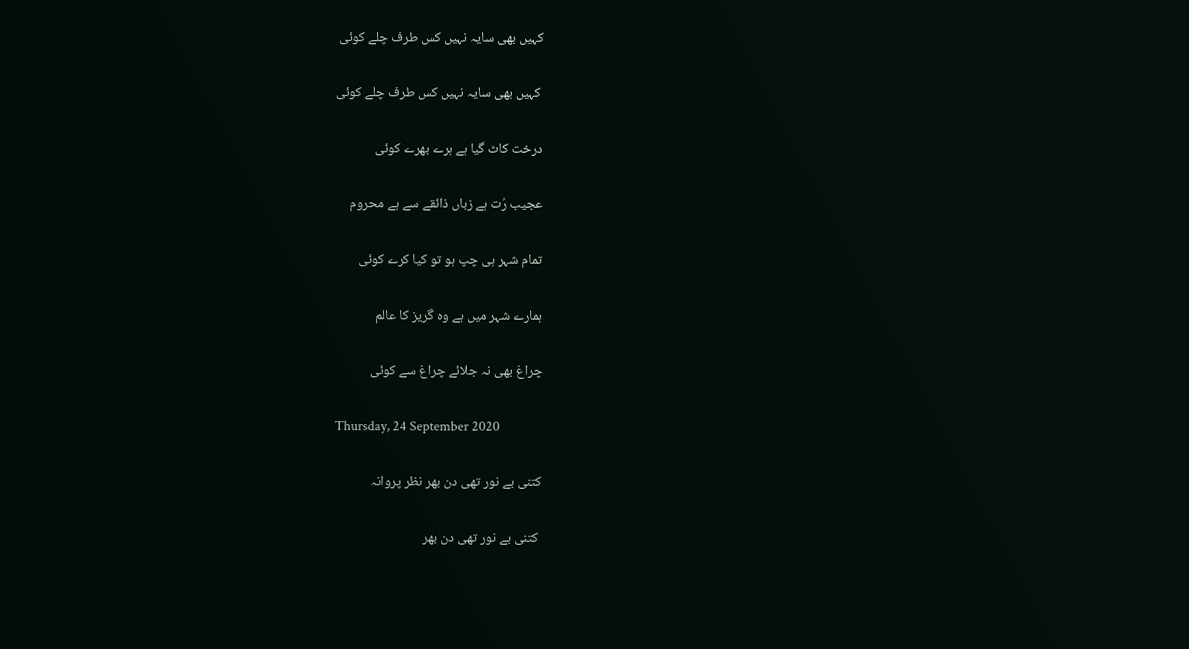کہیں بھی سایہ نہیں کس طرف چلے کوئی

 کہیں بھی سایہ نہیں کس طرف چلے کوئی

درخت کاٹ گیا ہے ہرے بھرے کوئی

عجیب رُت ہے زباں ذائقے سے ہے محروم

تمام شہر ہی چپ ہو تو کیا کرے کوئی

ہمارے شہر میں ہے وہ گریز کا عالم

چراغ بھی نہ جلائے چراغ سے کوئی

Thursday, 24 September 2020

کتنی بے نور تھی دن بھر نظر پروانہ

 کتنی بے نور تھی دن بھر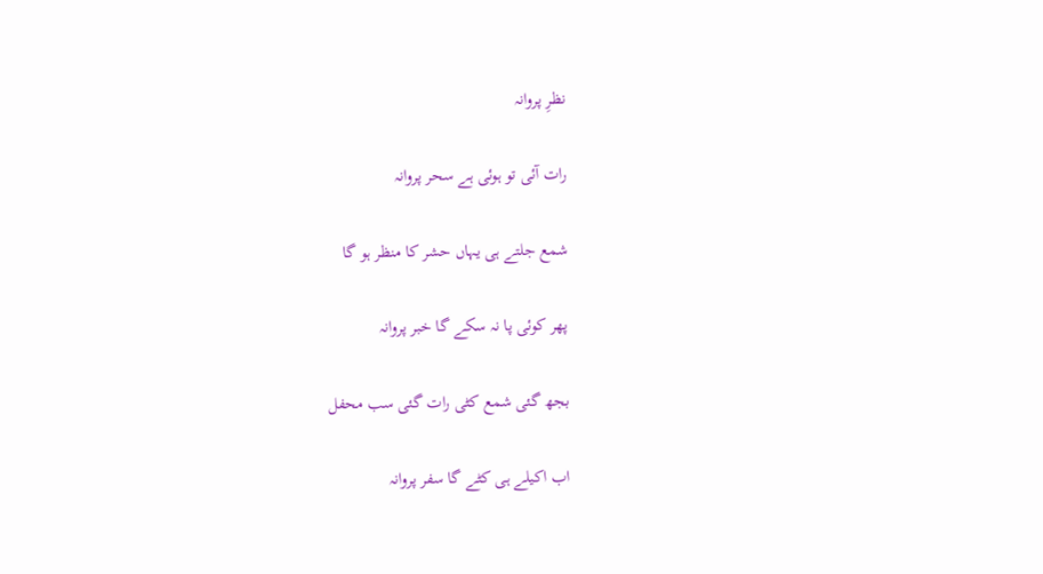نظرِ پروانہ

رات آئی تو ہوئی ہے سحر پروانہ

شمع جلتے ہی یہاں حشر کا منظر ہو گا

پھر کوئی پا نہ سکے گا خبر پروانہ

بجھ گئی شمع کٹی رات گئی سب محفل

اب اکیلے ہی کٹے گا سفر پروانہ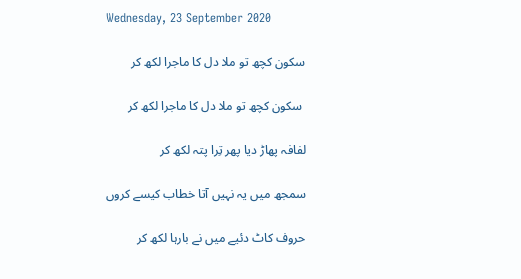Wednesday, 23 September 2020

سکون کچھ تو ملا دل کا ماجرا لکھ کر

 سکون کچھ تو ملا دل کا ماجرا لکھ کر

لفافہ پھاڑ دیا پھر تِرا پتہ لکھ کر

سمجھ میں یہ نہیں آتا خطاب کیسے کروں

حروف کاٹ دئیے میں نے بارہا لکھ کر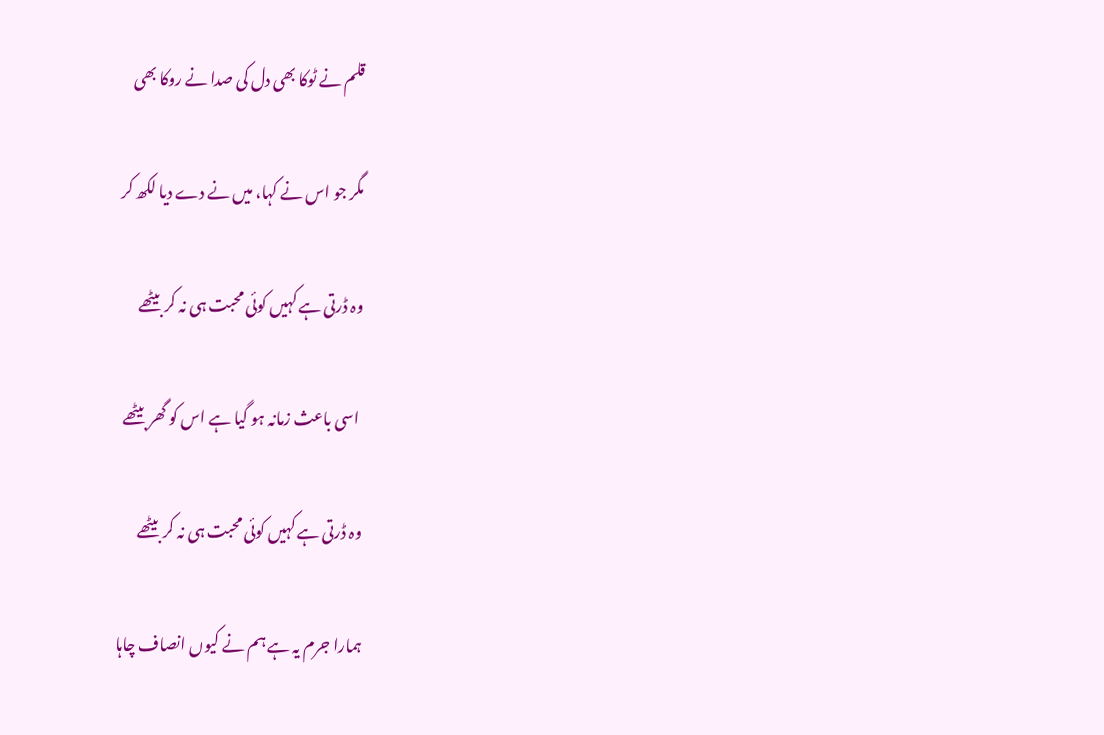قلم نے ٹوکا بھی دل کی صدا نے روکا بھی

مگر جو اس نے کہا، میں نے دے دیا لکھ کر

وہ ڈرتی ہے کہیں کوئی محبت ہی نہ کر بیٹھے

 اسی باعث زمانہ ہو گیا ہے اس کو گھر بیٹھے

وہ ڈرتی ہے کہیں کوئی محبت ہی نہ کر بیٹھے

ہمارا جرم یہ ہے ہم نے کیوں انصاف چاہا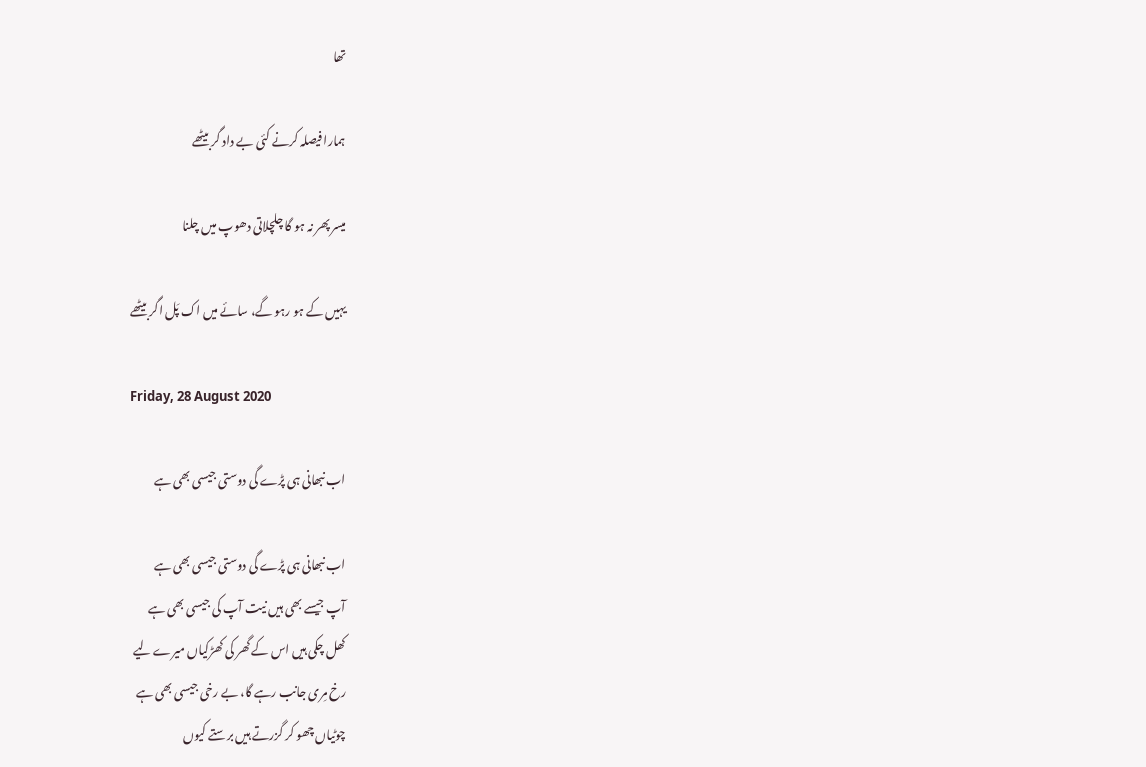تھا

ہمارا فیصلہ کرنے کئی بے داد گر بیٹھے

میسر پھر نہ ہو گا چلچلاتی دھوپ میں چلنا

یہیں کے ہو رہو گے، سائے میں اک پَل اگر بیٹھے

Friday, 28 August 2020

اب نبھانی ہی پڑے گی دوستی جیسی بھی ہے

اب نبھانی ہی پڑے گی دوستی جیسی بھی ہے
آپ جیسے بھی ہیں نیت آپ کی جیسی بھی ہے
کھل چکی ہیں اس کے گھر کی کھڑکیاں میرے لیے
رخ مِری جانب رہے گا، بے رخی جیسی بھی ہے
چوٹیاں چھو کر گزرتے ہیں برستے کیوں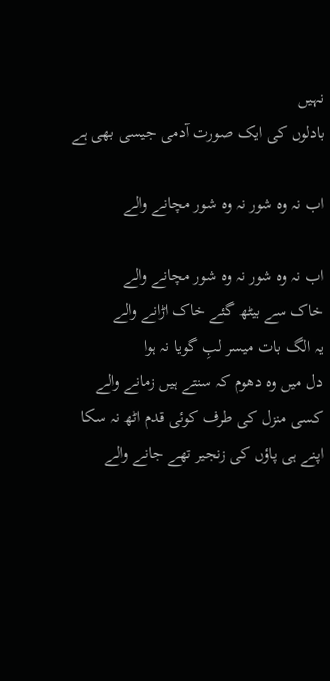نہیں
بادلوں کی ایک صورت آدمی جیسی بھی ہے

اب نہ وہ شور نہ وہ شور مچانے والے

اب نہ وہ شور نہ وہ شور مچانے والے
خاک سے بیٹھ گئے خاک اڑانے والے
یہ الگ بات میسر لبِ گویا نہ ہوا
دل میں وہ دھوم کہ سنتے ہیں زمانے والے
کسی منزل کی طرف کوئی قدم اٹھ نہ سکا
اپنے ہی پاؤں کی زنجیر تھے جانے والے